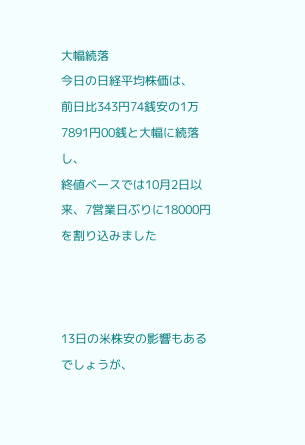大幅続落
今日の日経平均株価は、
前日比343円74銭安の1万7891円00銭と大幅に続落し、
終値ベースでは10月2日以来、7営業日ぶりに18000円を割り込みました



13日の米株安の影響もあるでしょうが、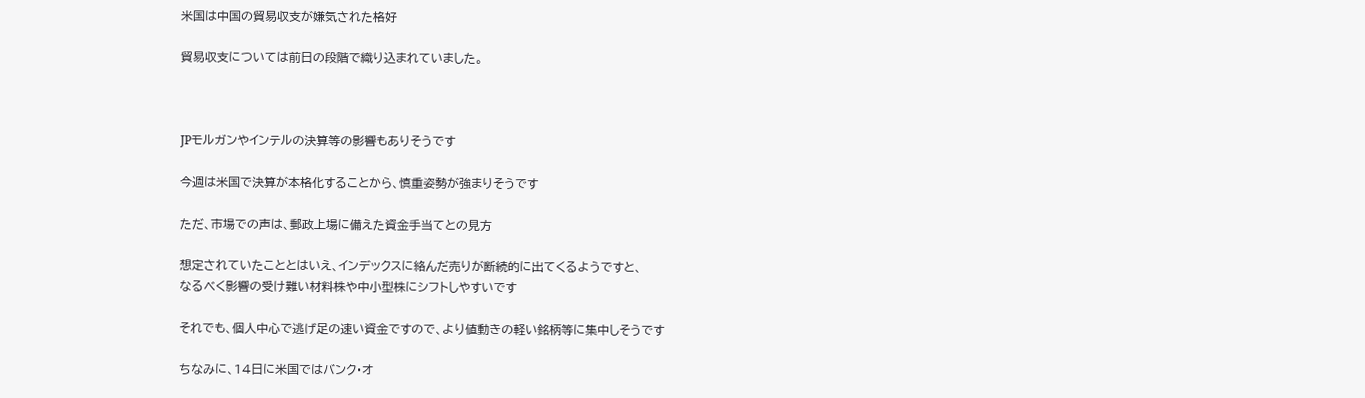米国は中国の貿易収支が嫌気された格好

貿易収支については前日の段階で織り込まれていました。



JPモルガンやインテルの決算等の影響もありそうです

今週は米国で決算が本格化することから、慎重姿勢が強まりそうです

ただ、市場での声は、郵政上場に備えた資金手当てとの見方

想定されていたこととはいえ、インデックスに絡んだ売りが断続的に出てくるようですと、
なるべく影響の受け難い材料株や中小型株にシフトしやすいです

それでも、個人中心で逃げ足の速い資金ですので、より値動きの軽い銘柄等に集中しそうです

ちなみに、14日に米国ではバンク・オ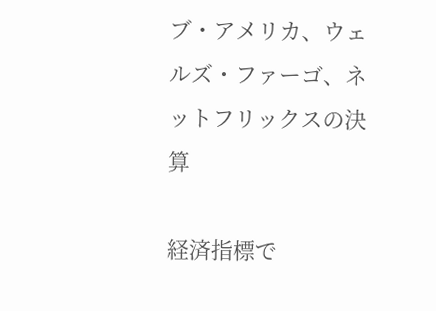ブ・アメリカ、ウェルズ・ファーゴ、ネットフリックスの決算

経済指標で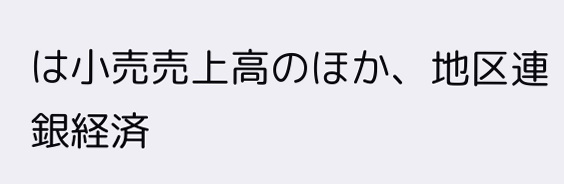は小売売上高のほか、地区連銀経済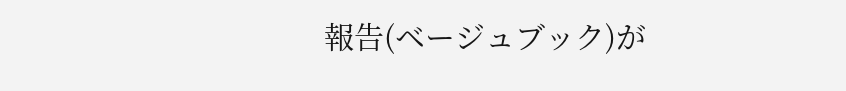報告(ベージュブック)が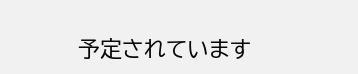予定されています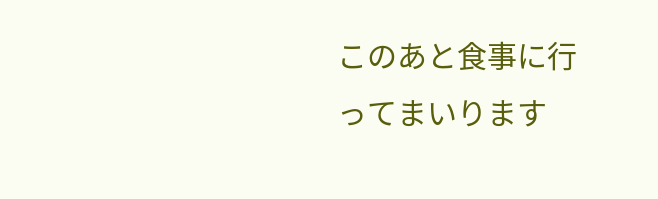このあと食事に行ってまいります